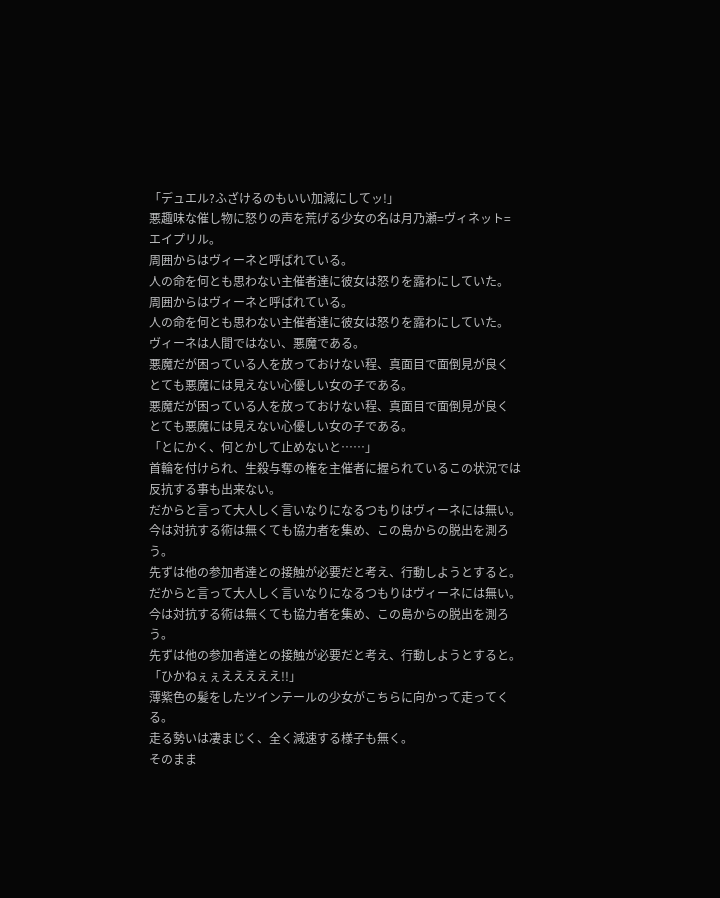「デュエル?ふざけるのもいい加減にしてッ!」
悪趣味な催し物に怒りの声を荒げる少女の名は月乃瀬=ヴィネット=エイプリル。
周囲からはヴィーネと呼ばれている。
人の命を何とも思わない主催者達に彼女は怒りを露わにしていた。
周囲からはヴィーネと呼ばれている。
人の命を何とも思わない主催者達に彼女は怒りを露わにしていた。
ヴィーネは人間ではない、悪魔である。
悪魔だが困っている人を放っておけない程、真面目で面倒見が良く
とても悪魔には見えない心優しい女の子である。
悪魔だが困っている人を放っておけない程、真面目で面倒見が良く
とても悪魔には見えない心優しい女の子である。
「とにかく、何とかして止めないと……」
首輪を付けられ、生殺与奪の権を主催者に握られているこの状況では反抗する事も出来ない。
だからと言って大人しく言いなりになるつもりはヴィーネには無い。
今は対抗する術は無くても協力者を集め、この島からの脱出を測ろう。
先ずは他の参加者達との接触が必要だと考え、行動しようとすると。
だからと言って大人しく言いなりになるつもりはヴィーネには無い。
今は対抗する術は無くても協力者を集め、この島からの脱出を測ろう。
先ずは他の参加者達との接触が必要だと考え、行動しようとすると。
「ひかねぇぇえええええ!!」
薄紫色の髪をしたツインテールの少女がこちらに向かって走ってくる。
走る勢いは凄まじく、全く減速する様子も無く。
そのまま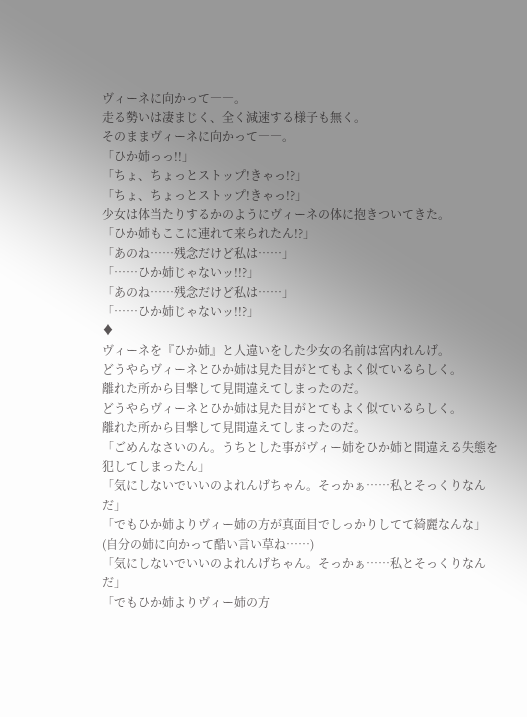ヴィーネに向かって――。
走る勢いは凄まじく、全く減速する様子も無く。
そのままヴィーネに向かって――。
「ひか姉っっ!!」
「ちょ、ちょっとストップ!きゃっ!?」
「ちょ、ちょっとストップ!きゃっ!?」
少女は体当たりするかのようにヴィーネの体に抱きついてきた。
「ひか姉もここに連れて来られたん!?」
「あのね……残念だけど私は……」
「……ひか姉じゃないッ!!?」
「あのね……残念だけど私は……」
「……ひか姉じゃないッ!!?」
♦
ヴィーネを『ひか姉』と人違いをした少女の名前は宮内れんげ。
どうやらヴィーネとひか姉は見た目がとてもよく似ているらしく。
離れた所から目撃して見間違えてしまったのだ。
どうやらヴィーネとひか姉は見た目がとてもよく似ているらしく。
離れた所から目撃して見間違えてしまったのだ。
「ごめんなさいのん。うちとした事がヴィー姉をひか姉と間違える失態を犯してしまったん」
「気にしないでいいのよれんげちゃん。そっかぁ……私とそっくりなんだ」
「でもひか姉よりヴィー姉の方が真面目でしっかりしてて綺麗なんな」
(自分の姉に向かって酷い言い草ね……)
「気にしないでいいのよれんげちゃん。そっかぁ……私とそっくりなんだ」
「でもひか姉よりヴィー姉の方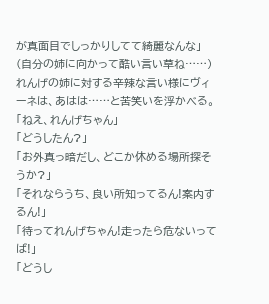が真面目でしっかりしてて綺麗なんな」
(自分の姉に向かって酷い言い草ね……)
れんげの姉に対する辛辣な言い様にヴィーネは、あはは……と苦笑いを浮かべる。
「ねえ、れんげちゃん」
「どうしたん?」
「お外真っ暗だし、どこか休める場所探そうか?」
「それならうち、良い所知ってるん!案内するん!」
「待ってれんげちゃん!走ったら危ないってば!」
「どうし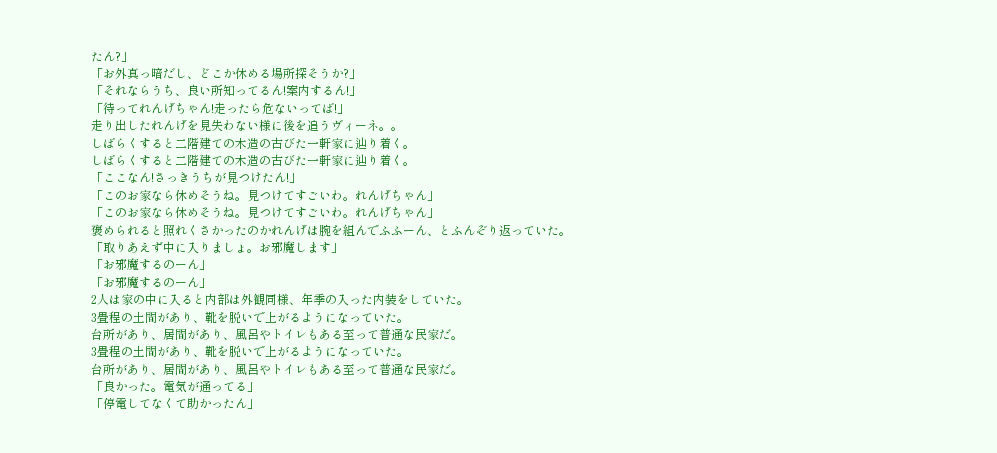たん?」
「お外真っ暗だし、どこか休める場所探そうか?」
「それならうち、良い所知ってるん!案内するん!」
「待ってれんげちゃん!走ったら危ないってば!」
走り出したれんげを見失わない様に後を追うヴィーネ。。
しばらくすると二階建ての木造の古びた一軒家に辿り着く。
しばらくすると二階建ての木造の古びた一軒家に辿り着く。
「ここなん!さっきうちが見つけたん!」
「このお家なら休めそうね。見つけてすごいわ。れんげちゃん」
「このお家なら休めそうね。見つけてすごいわ。れんげちゃん」
褒められると照れくさかったのかれんげは腕を組んでふふーん、とふんぞり返っていた。
「取りあえず中に入りましょ。お邪魔します」
「お邪魔するのーん」
「お邪魔するのーん」
2人は家の中に入ると内部は外観同様、年季の入った内装をしていた。
3畳程の土間があり、靴を脱いで上がるようになっていた。
台所があり、居間があり、風呂やトイレもある至って普通な民家だ。
3畳程の土間があり、靴を脱いで上がるようになっていた。
台所があり、居間があり、風呂やトイレもある至って普通な民家だ。
「良かった。電気が通ってる」
「停電してなくて助かったん」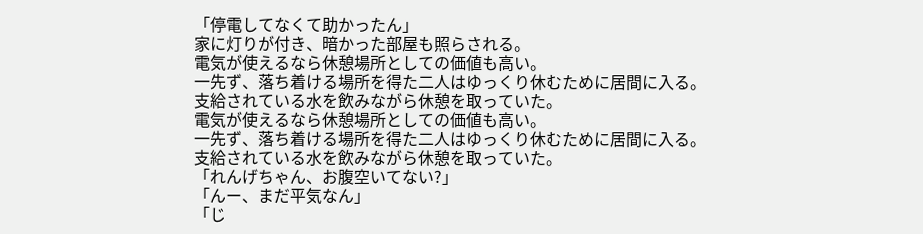「停電してなくて助かったん」
家に灯りが付き、暗かった部屋も照らされる。
電気が使えるなら休憩場所としての価値も高い。
一先ず、落ち着ける場所を得た二人はゆっくり休むために居間に入る。
支給されている水を飲みながら休憩を取っていた。
電気が使えるなら休憩場所としての価値も高い。
一先ず、落ち着ける場所を得た二人はゆっくり休むために居間に入る。
支給されている水を飲みながら休憩を取っていた。
「れんげちゃん、お腹空いてない?」
「んー、まだ平気なん」
「じ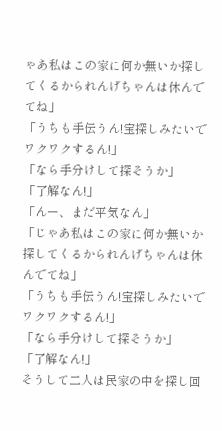ゃあ私はこの家に何か無いか探してくるかられんげちゃんは休んでてね」
「うちも手伝うん!宝探しみたいでワクワクするん!」
「なら手分けして探そうか」
「了解なん!」
「んー、まだ平気なん」
「じゃあ私はこの家に何か無いか探してくるかられんげちゃんは休んでてね」
「うちも手伝うん!宝探しみたいでワクワクするん!」
「なら手分けして探そうか」
「了解なん!」
そうして二人は民家の中を探し回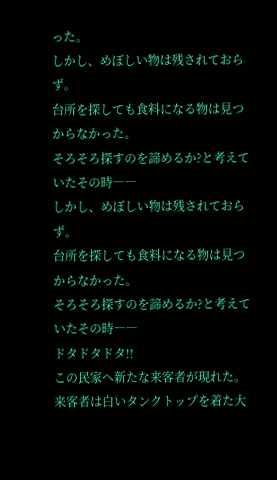った。
しかし、めぼしい物は残されておらず。
台所を探しても食料になる物は見つからなかった。
そろそろ探すのを諦めるか?と考えていたその時――
しかし、めぼしい物は残されておらず。
台所を探しても食料になる物は見つからなかった。
そろそろ探すのを諦めるか?と考えていたその時――
ドタドタドタ!!
この民家へ新たな来客者が現れた。
来客者は白いタンクトップを着た大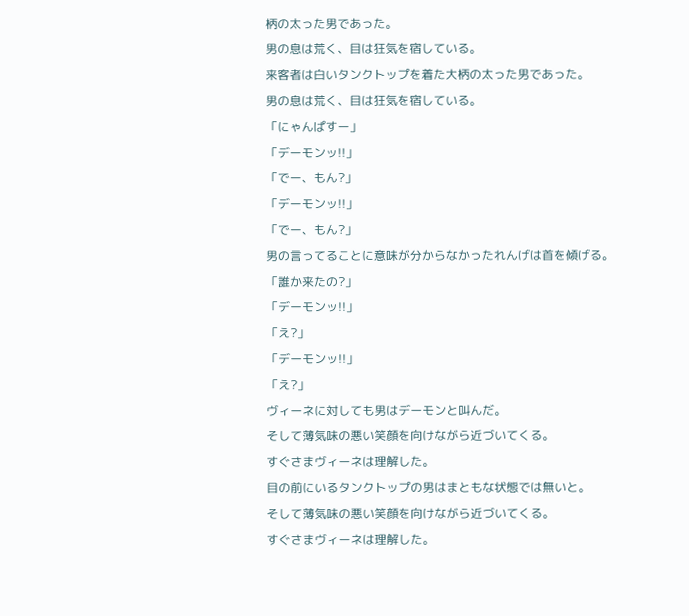柄の太った男であった。
男の息は荒く、目は狂気を宿している。
来客者は白いタンクトップを着た大柄の太った男であった。
男の息は荒く、目は狂気を宿している。
「にゃんぱすー」
「デーモンッ!!」
「でー、もん?」
「デーモンッ!!」
「でー、もん?」
男の言ってることに意味が分からなかったれんげは首を傾げる。
「誰か来たの?」
「デーモンッ!!」
「え?」
「デーモンッ!!」
「え?」
ヴィーネに対しても男はデーモンと叫んだ。
そして薄気味の悪い笑顔を向けながら近づいてくる。
すぐさまヴィーネは理解した。
目の前にいるタンクトップの男はまともな状態では無いと。
そして薄気味の悪い笑顔を向けながら近づいてくる。
すぐさまヴィーネは理解した。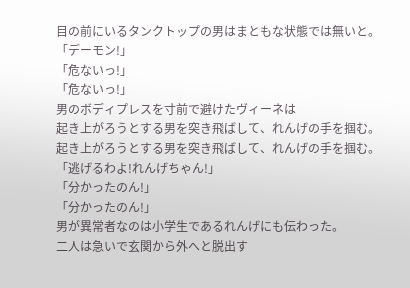目の前にいるタンクトップの男はまともな状態では無いと。
「デーモン!」
「危ないっ!」
「危ないっ!」
男のボディプレスを寸前で避けたヴィーネは
起き上がろうとする男を突き飛ばして、れんげの手を掴む。
起き上がろうとする男を突き飛ばして、れんげの手を掴む。
「逃げるわよ!れんげちゃん!」
「分かったのん!」
「分かったのん!」
男が異常者なのは小学生であるれんげにも伝わった。
二人は急いで玄関から外へと脱出す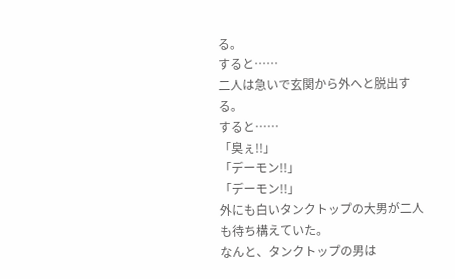る。
すると……
二人は急いで玄関から外へと脱出する。
すると……
「臭ぇ!!」
「デーモン!!」
「デーモン!!」
外にも白いタンクトップの大男が二人も待ち構えていた。
なんと、タンクトップの男は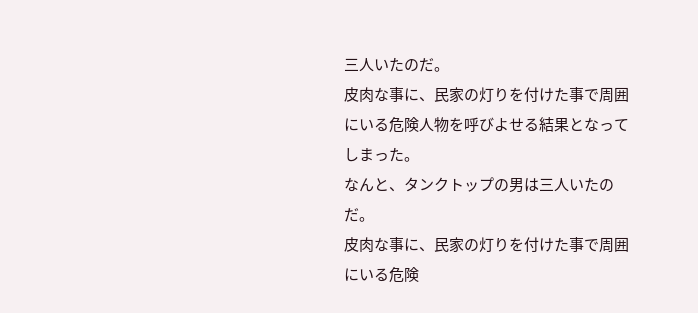三人いたのだ。
皮肉な事に、民家の灯りを付けた事で周囲にいる危険人物を呼びよせる結果となってしまった。
なんと、タンクトップの男は三人いたのだ。
皮肉な事に、民家の灯りを付けた事で周囲にいる危険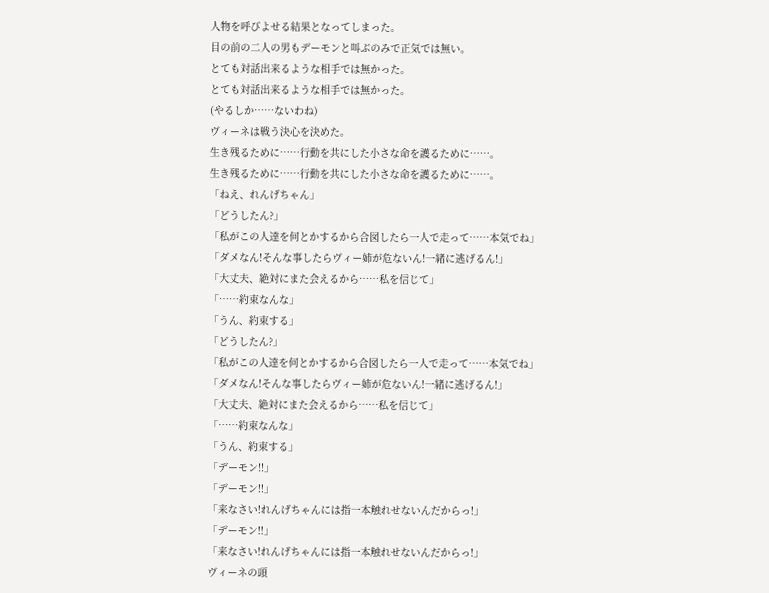人物を呼びよせる結果となってしまった。
目の前の二人の男もデーモンと叫ぶのみで正気では無い。
とても対話出来るような相手では無かった。
とても対話出来るような相手では無かった。
(やるしか……ないわね)
ヴィーネは戦う決心を決めた。
生き残るために……行動を共にした小さな命を護るために……。
生き残るために……行動を共にした小さな命を護るために……。
「ねえ、れんげちゃん」
「どうしたん?」
「私がこの人達を何とかするから合図したら一人で走って……本気でね」
「ダメなん!そんな事したらヴィー姉が危ないん!一緒に逃げるん!」
「大丈夫、絶対にまた会えるから……私を信じて」
「……約束なんな」
「うん、約束する」
「どうしたん?」
「私がこの人達を何とかするから合図したら一人で走って……本気でね」
「ダメなん!そんな事したらヴィー姉が危ないん!一緒に逃げるん!」
「大丈夫、絶対にまた会えるから……私を信じて」
「……約束なんな」
「うん、約束する」
「デーモン!!」
「デーモン!!」
「来なさい!れんげちゃんには指一本触れせないんだからっ!」
「デーモン!!」
「来なさい!れんげちゃんには指一本触れせないんだからっ!」
ヴィーネの頭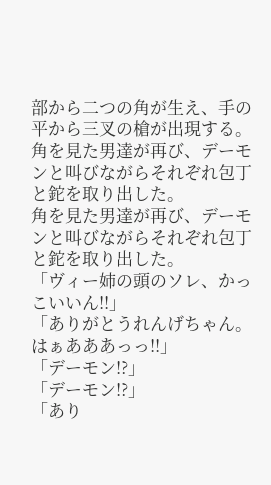部から二つの角が生え、手の平から三叉の槍が出現する。
角を見た男達が再び、デーモンと叫びながらそれぞれ包丁と鉈を取り出した。
角を見た男達が再び、デーモンと叫びながらそれぞれ包丁と鉈を取り出した。
「ヴィー姉の頭のソレ、かっこいいん!!」
「ありがとうれんげちゃん。はぁあああっっ!!」
「デーモン!?」
「デーモン!?」
「あり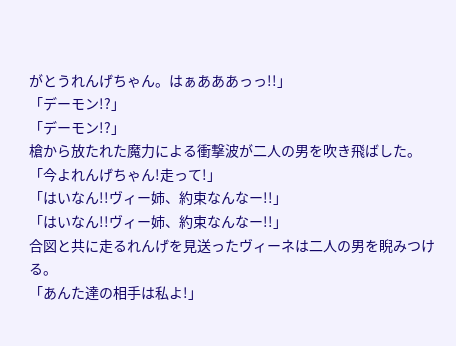がとうれんげちゃん。はぁあああっっ!!」
「デーモン!?」
「デーモン!?」
槍から放たれた魔力による衝撃波が二人の男を吹き飛ばした。
「今よれんげちゃん!走って!」
「はいなん!!ヴィー姉、約束なんなー!!」
「はいなん!!ヴィー姉、約束なんなー!!」
合図と共に走るれんげを見送ったヴィーネは二人の男を睨みつける。
「あんた達の相手は私よ!」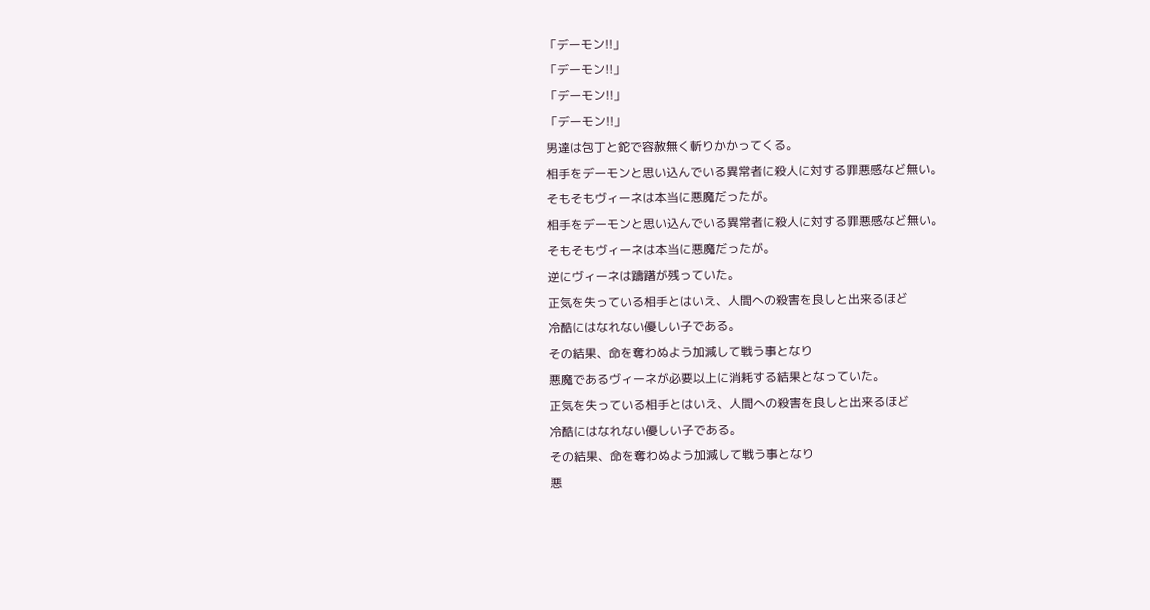「デーモン!!」
「デーモン!!」
「デーモン!!」
「デーモン!!」
男達は包丁と鉈で容赦無く斬りかかってくる。
相手をデーモンと思い込んでいる異常者に殺人に対する罪悪感など無い。
そもそもヴィーネは本当に悪魔だったが。
相手をデーモンと思い込んでいる異常者に殺人に対する罪悪感など無い。
そもそもヴィーネは本当に悪魔だったが。
逆にヴィーネは躊躇が残っていた。
正気を失っている相手とはいえ、人間への殺害を良しと出来るほど
冷酷にはなれない優しい子である。
その結果、命を奪わぬよう加減して戦う事となり
悪魔であるヴィーネが必要以上に消耗する結果となっていた。
正気を失っている相手とはいえ、人間への殺害を良しと出来るほど
冷酷にはなれない優しい子である。
その結果、命を奪わぬよう加減して戦う事となり
悪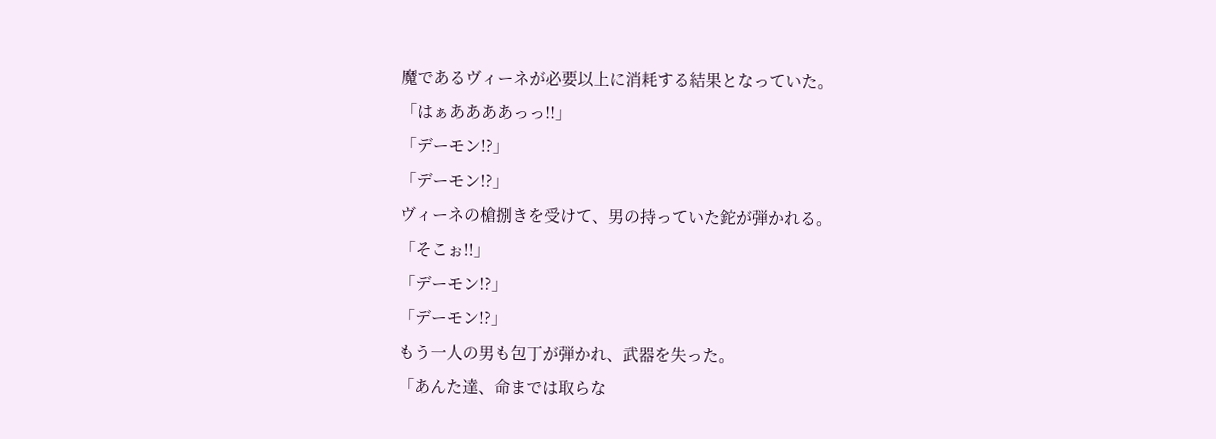魔であるヴィーネが必要以上に消耗する結果となっていた。
「はぁああああっっ!!」
「デーモン!?」
「デーモン!?」
ヴィーネの槍捌きを受けて、男の持っていた鉈が弾かれる。
「そこぉ!!」
「デーモン!?」
「デーモン!?」
もう一人の男も包丁が弾かれ、武器を失った。
「あんた達、命までは取らな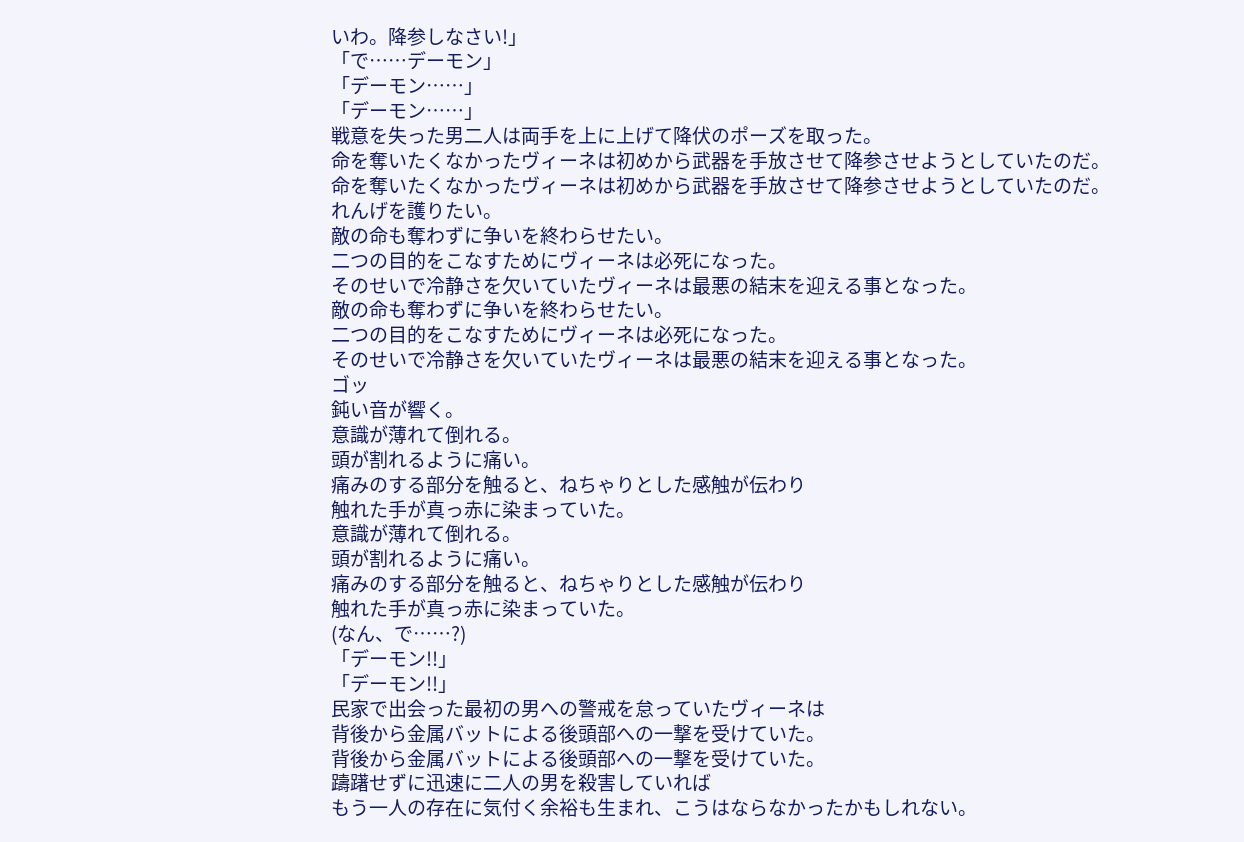いわ。降参しなさい!」
「で……デーモン」
「デーモン……」
「デーモン……」
戦意を失った男二人は両手を上に上げて降伏のポーズを取った。
命を奪いたくなかったヴィーネは初めから武器を手放させて降参させようとしていたのだ。
命を奪いたくなかったヴィーネは初めから武器を手放させて降参させようとしていたのだ。
れんげを護りたい。
敵の命も奪わずに争いを終わらせたい。
二つの目的をこなすためにヴィーネは必死になった。
そのせいで冷静さを欠いていたヴィーネは最悪の結末を迎える事となった。
敵の命も奪わずに争いを終わらせたい。
二つの目的をこなすためにヴィーネは必死になった。
そのせいで冷静さを欠いていたヴィーネは最悪の結末を迎える事となった。
ゴッ
鈍い音が響く。
意識が薄れて倒れる。
頭が割れるように痛い。
痛みのする部分を触ると、ねちゃりとした感触が伝わり
触れた手が真っ赤に染まっていた。
意識が薄れて倒れる。
頭が割れるように痛い。
痛みのする部分を触ると、ねちゃりとした感触が伝わり
触れた手が真っ赤に染まっていた。
(なん、で……?)
「デーモン!!」
「デーモン!!」
民家で出会った最初の男への警戒を怠っていたヴィーネは
背後から金属バットによる後頭部への一撃を受けていた。
背後から金属バットによる後頭部への一撃を受けていた。
躊躇せずに迅速に二人の男を殺害していれば
もう一人の存在に気付く余裕も生まれ、こうはならなかったかもしれない。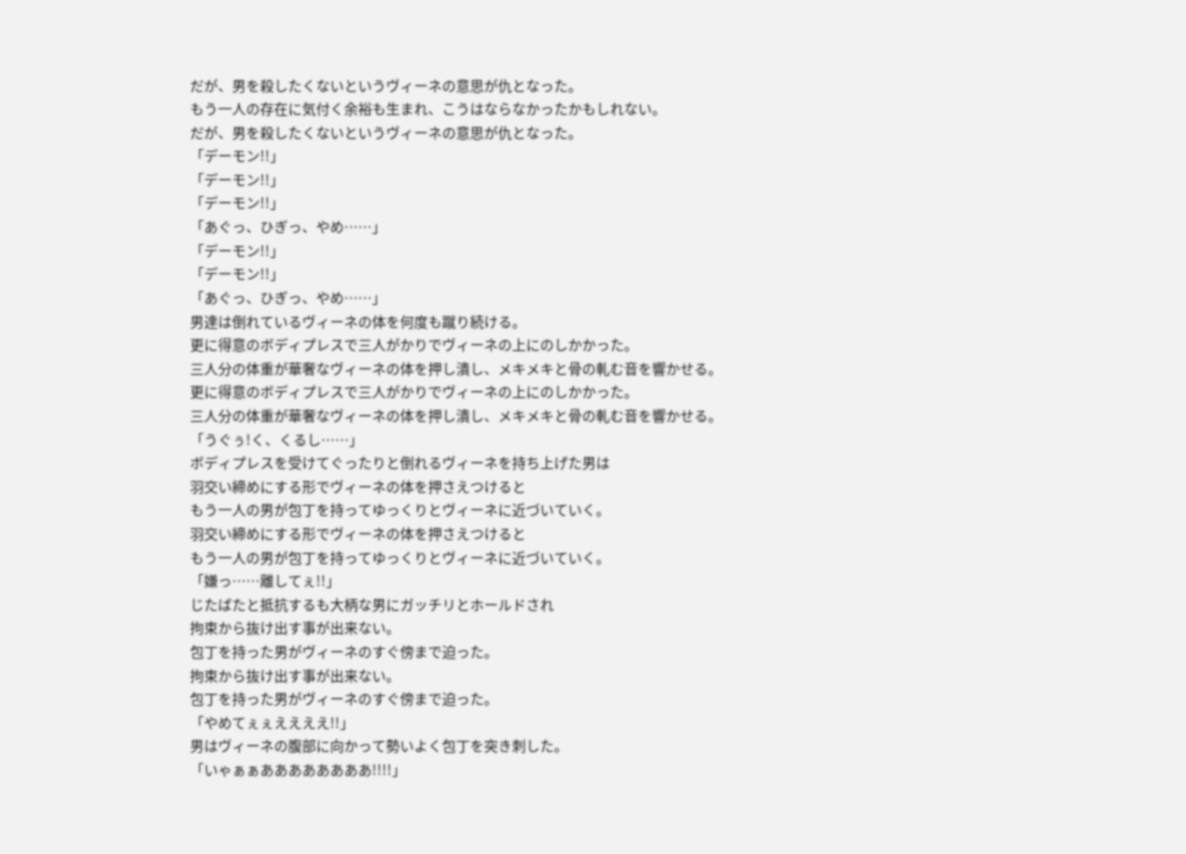だが、男を殺したくないというヴィーネの意思が仇となった。
もう一人の存在に気付く余裕も生まれ、こうはならなかったかもしれない。
だが、男を殺したくないというヴィーネの意思が仇となった。
「デーモン!!」
「デーモン!!」
「デーモン!!」
「あぐっ、ひぎっ、やめ……」
「デーモン!!」
「デーモン!!」
「あぐっ、ひぎっ、やめ……」
男達は倒れているヴィーネの体を何度も蹴り続ける。
更に得意のボディプレスで三人がかりでヴィーネの上にのしかかった。
三人分の体重が華奢なヴィーネの体を押し潰し、メキメキと骨の軋む音を響かせる。
更に得意のボディプレスで三人がかりでヴィーネの上にのしかかった。
三人分の体重が華奢なヴィーネの体を押し潰し、メキメキと骨の軋む音を響かせる。
「うぐぅ!く、くるし……」
ボディプレスを受けてぐったりと倒れるヴィーネを持ち上げた男は
羽交い締めにする形でヴィーネの体を押さえつけると
もう一人の男が包丁を持ってゆっくりとヴィーネに近づいていく。
羽交い締めにする形でヴィーネの体を押さえつけると
もう一人の男が包丁を持ってゆっくりとヴィーネに近づいていく。
「嫌っ……離してぇ!!」
じたばたと抵抗するも大柄な男にガッチリとホールドされ
拘束から抜け出す事が出来ない。
包丁を持った男がヴィーネのすぐ傍まで迫った。
拘束から抜け出す事が出来ない。
包丁を持った男がヴィーネのすぐ傍まで迫った。
「やめてぇぇええええ!!」
男はヴィーネの腹部に向かって勢いよく包丁を突き刺した。
「いゃぁぁああああああああ!!!!」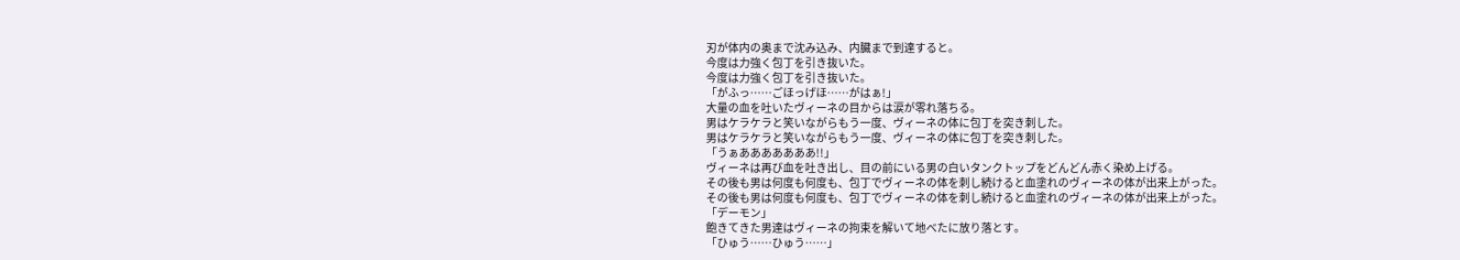刃が体内の奥まで沈み込み、内臓まで到達すると。
今度は力強く包丁を引き抜いた。
今度は力強く包丁を引き抜いた。
「がふっ……ごほっげほ……がはぁ!」
大量の血を吐いたヴィーネの目からは涙が零れ落ちる。
男はケラケラと笑いながらもう一度、ヴィーネの体に包丁を突き刺した。
男はケラケラと笑いながらもう一度、ヴィーネの体に包丁を突き刺した。
「うぁあああああああ!!」
ヴィーネは再び血を吐き出し、目の前にいる男の白いタンクトップをどんどん赤く染め上げる。
その後も男は何度も何度も、包丁でヴィーネの体を刺し続けると血塗れのヴィーネの体が出来上がった。
その後も男は何度も何度も、包丁でヴィーネの体を刺し続けると血塗れのヴィーネの体が出来上がった。
「デーモン」
飽きてきた男達はヴィーネの拘束を解いて地べたに放り落とす。
「ひゅう……ひゅう……」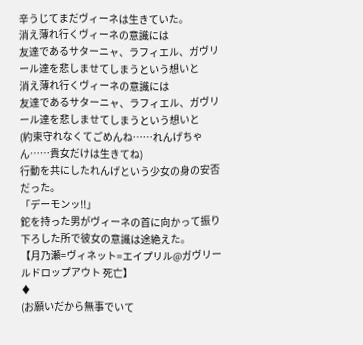辛うじてまだヴィーネは生きていた。
消え薄れ行くヴィーネの意識には
友達であるサターニャ、ラフィエル、ガヴリール達を悲しませてしまうという想いと
消え薄れ行くヴィーネの意識には
友達であるサターニャ、ラフィエル、ガヴリール達を悲しませてしまうという想いと
(約束守れなくてごめんね……れんげちゃん……貴女だけは生きてね)
行動を共にしたれんげという少女の身の安否だった。
「デーモンッ!!」
鉈を持った男がヴィーネの首に向かって振り下ろした所で彼女の意識は途絶えた。
【月乃瀬=ヴィネット=エイプリル@ガヴリールドロップアウト 死亡】
♦
(お願いだから無事でいて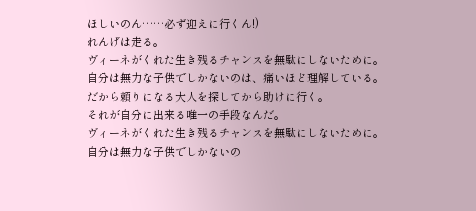ほしいのん……必ず迎えに行くん!)
れんげは走る。
ヴィーネがくれた生き残るチャンスを無駄にしないために。
自分は無力な子供でしかないのは、痛いほど理解している。
だから頼りになる大人を探してから助けに行く。
それが自分に出来る唯一の手段なんだ。
ヴィーネがくれた生き残るチャンスを無駄にしないために。
自分は無力な子供でしかないの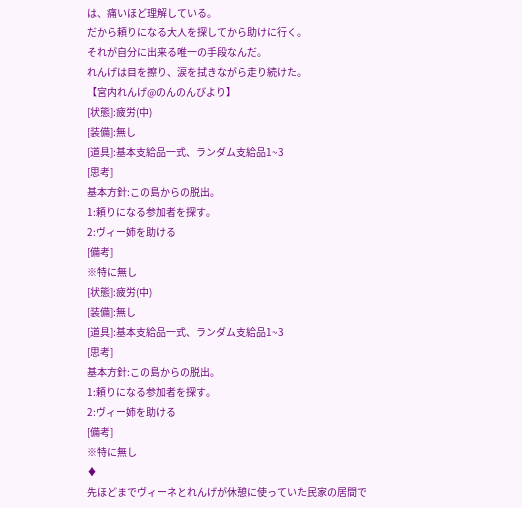は、痛いほど理解している。
だから頼りになる大人を探してから助けに行く。
それが自分に出来る唯一の手段なんだ。
れんげは目を擦り、涙を拭きながら走り続けた。
【宮内れんげ@のんのんびより】
[状態]:疲労(中)
[装備]:無し
[道具]:基本支給品一式、ランダム支給品1~3
[思考]
基本方針:この島からの脱出。
1:頼りになる参加者を探す。
2:ヴィー姉を助ける
[備考]
※特に無し
[状態]:疲労(中)
[装備]:無し
[道具]:基本支給品一式、ランダム支給品1~3
[思考]
基本方針:この島からの脱出。
1:頼りになる参加者を探す。
2:ヴィー姉を助ける
[備考]
※特に無し
♦
先ほどまでヴィーネとれんげが休憩に使っていた民家の居間で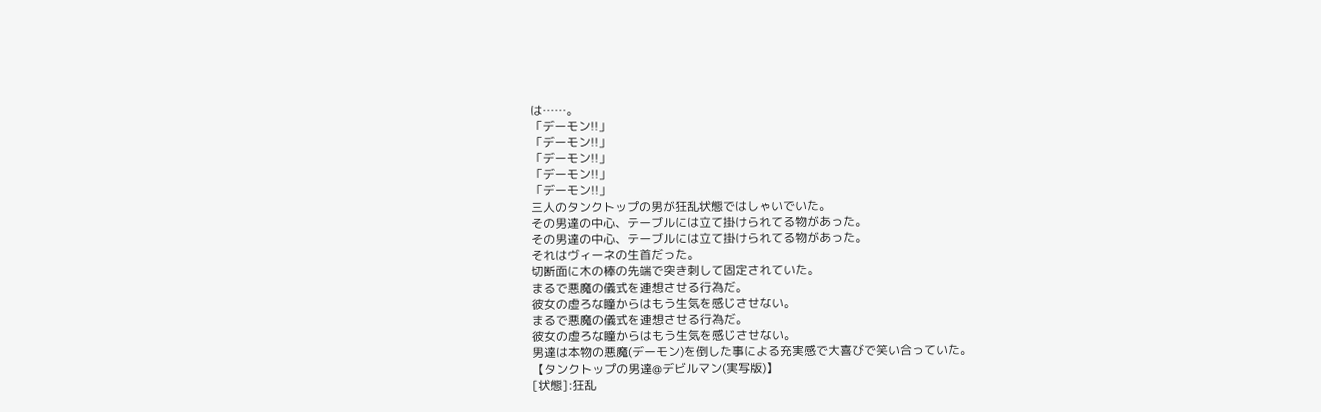は……。
「デーモン!!」
「デーモン!!」
「デーモン!!」
「デーモン!!」
「デーモン!!」
三人のタンクトップの男が狂乱状態ではしゃいでいた。
その男達の中心、テーブルには立て掛けられてる物があった。
その男達の中心、テーブルには立て掛けられてる物があった。
それはヴィーネの生首だった。
切断面に木の棒の先端で突き刺して固定されていた。
まるで悪魔の儀式を連想させる行為だ。
彼女の虚ろな瞳からはもう生気を感じさせない。
まるで悪魔の儀式を連想させる行為だ。
彼女の虚ろな瞳からはもう生気を感じさせない。
男達は本物の悪魔(デーモン)を倒した事による充実感で大喜びで笑い合っていた。
【タンクトップの男達@デビルマン(実写版)】
[状態]:狂乱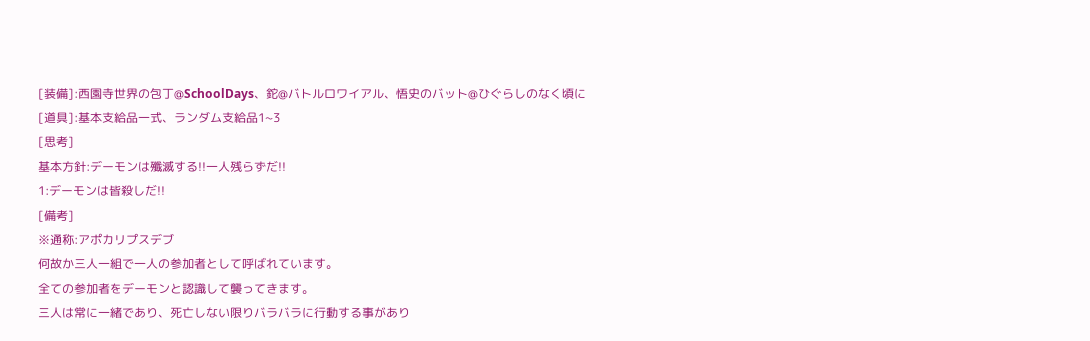[装備]:西園寺世界の包丁@SchoolDays、鉈@バトルロワイアル、悟史のバット@ひぐらしのなく頃に
[道具]:基本支給品一式、ランダム支給品1~3
[思考]
基本方針:デーモンは殲滅する!!一人残らずだ!!
1:デーモンは皆殺しだ!!
[備考]
※通称:アポカリプスデブ
何故か三人一組で一人の参加者として呼ばれています。
全ての参加者をデーモンと認識して襲ってきます。
三人は常に一緒であり、死亡しない限りバラバラに行動する事があり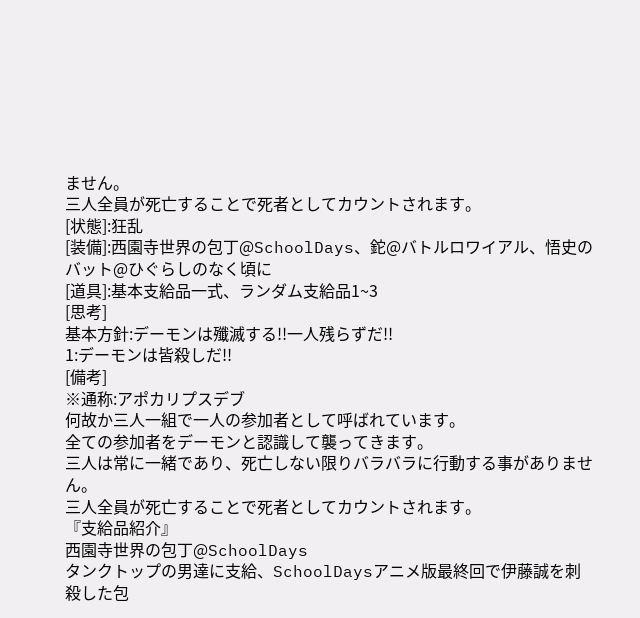ません。
三人全員が死亡することで死者としてカウントされます。
[状態]:狂乱
[装備]:西園寺世界の包丁@SchoolDays、鉈@バトルロワイアル、悟史のバット@ひぐらしのなく頃に
[道具]:基本支給品一式、ランダム支給品1~3
[思考]
基本方針:デーモンは殲滅する!!一人残らずだ!!
1:デーモンは皆殺しだ!!
[備考]
※通称:アポカリプスデブ
何故か三人一組で一人の参加者として呼ばれています。
全ての参加者をデーモンと認識して襲ってきます。
三人は常に一緒であり、死亡しない限りバラバラに行動する事がありません。
三人全員が死亡することで死者としてカウントされます。
『支給品紹介』
西園寺世界の包丁@SchoolDays
タンクトップの男達に支給、SchoolDaysアニメ版最終回で伊藤誠を刺殺した包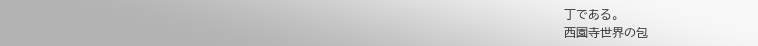丁である。
西園寺世界の包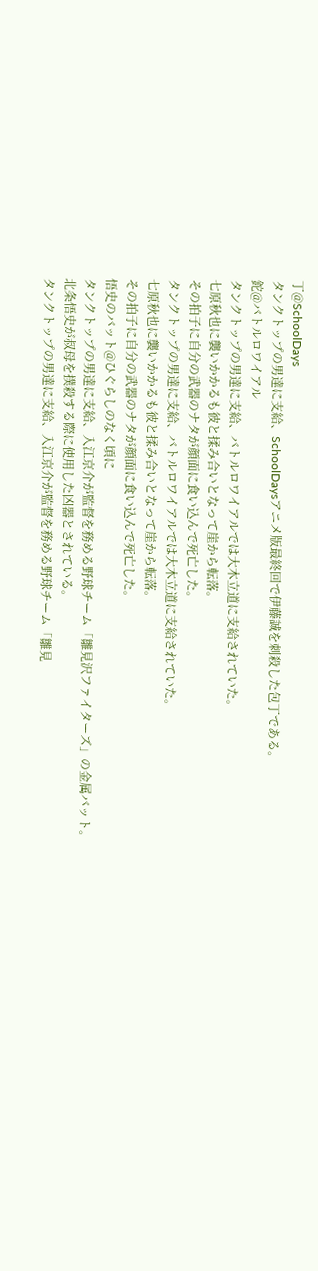丁@SchoolDays
タンクトップの男達に支給、SchoolDaysアニメ版最終回で伊藤誠を刺殺した包丁である。
鉈@バトルロワイアル
タンクトップの男達に支給、バトルロワイアルでは大木立道に支給されていた。
七原秋也に襲いかかるも彼と揉み合いとなって崖から転落。
その拍子に自分の武器のナタが顔面に食い込んで死亡した。
タンクトップの男達に支給、バトルロワイアルでは大木立道に支給されていた。
七原秋也に襲いかかるも彼と揉み合いとなって崖から転落。
その拍子に自分の武器のナタが顔面に食い込んで死亡した。
悟史のバット@ひぐらしのなく頃に
タンクトップの男達に支給、入江京介が監督を務める野球チーム「雛見沢ファイターズ」の金属バット。
北条悟史が叔母を撲殺する際に使用した凶器とされている。
タンクトップの男達に支給、入江京介が監督を務める野球チーム「雛見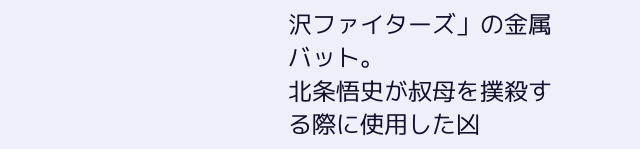沢ファイターズ」の金属バット。
北条悟史が叔母を撲殺する際に使用した凶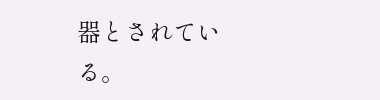器とされている。